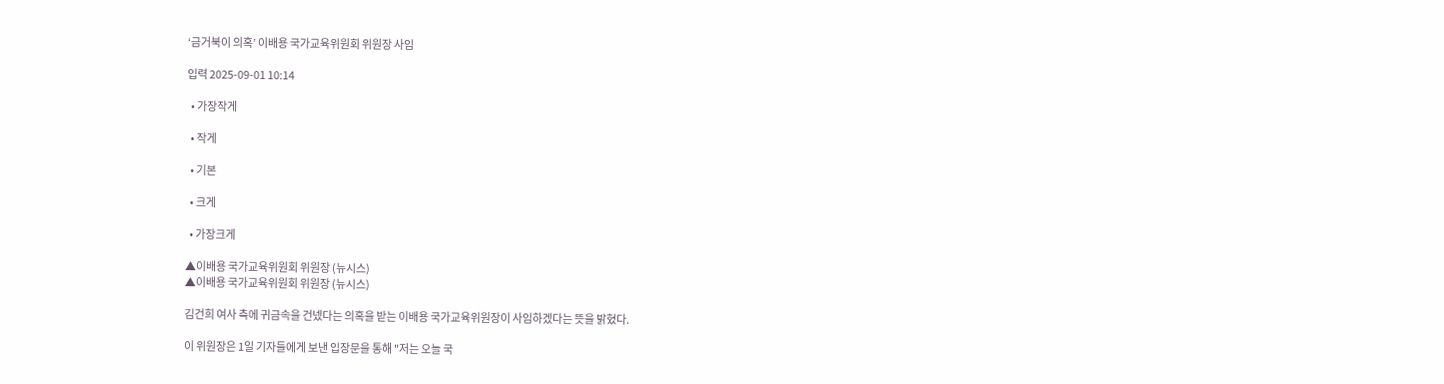‘금거북이 의혹’ 이배용 국가교육위원회 위원장 사임

입력 2025-09-01 10:14

  • 가장작게

  • 작게

  • 기본

  • 크게

  • 가장크게

▲이배용 국가교육위원회 위원장 (뉴시스)
▲이배용 국가교육위원회 위원장 (뉴시스)

김건희 여사 측에 귀금속을 건넸다는 의혹을 받는 이배용 국가교육위원장이 사임하겠다는 뜻을 밝혔다.

이 위원장은 1일 기자들에게 보낸 입장문을 통해 "저는 오늘 국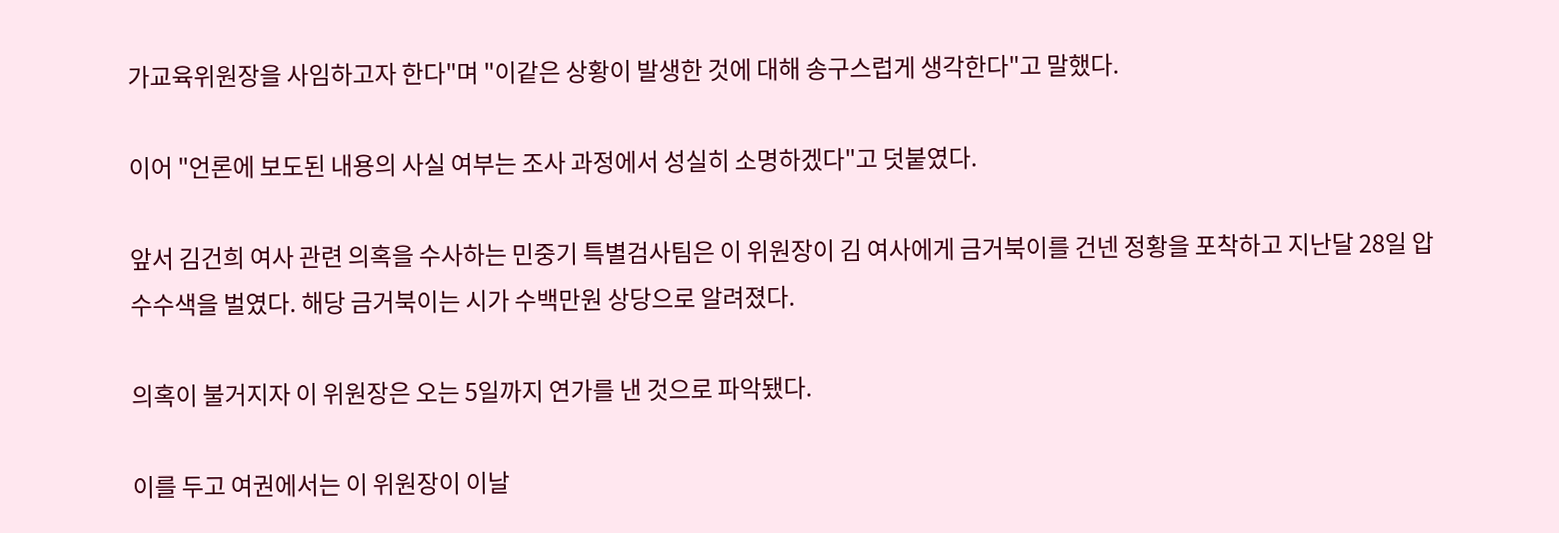가교육위원장을 사임하고자 한다"며 "이같은 상황이 발생한 것에 대해 송구스럽게 생각한다"고 말했다.

이어 "언론에 보도된 내용의 사실 여부는 조사 과정에서 성실히 소명하겠다"고 덧붙였다.

앞서 김건희 여사 관련 의혹을 수사하는 민중기 특별검사팀은 이 위원장이 김 여사에게 금거북이를 건넨 정황을 포착하고 지난달 28일 압수수색을 벌였다. 해당 금거북이는 시가 수백만원 상당으로 알려졌다.

의혹이 불거지자 이 위원장은 오는 5일까지 연가를 낸 것으로 파악됐다.

이를 두고 여권에서는 이 위원장이 이날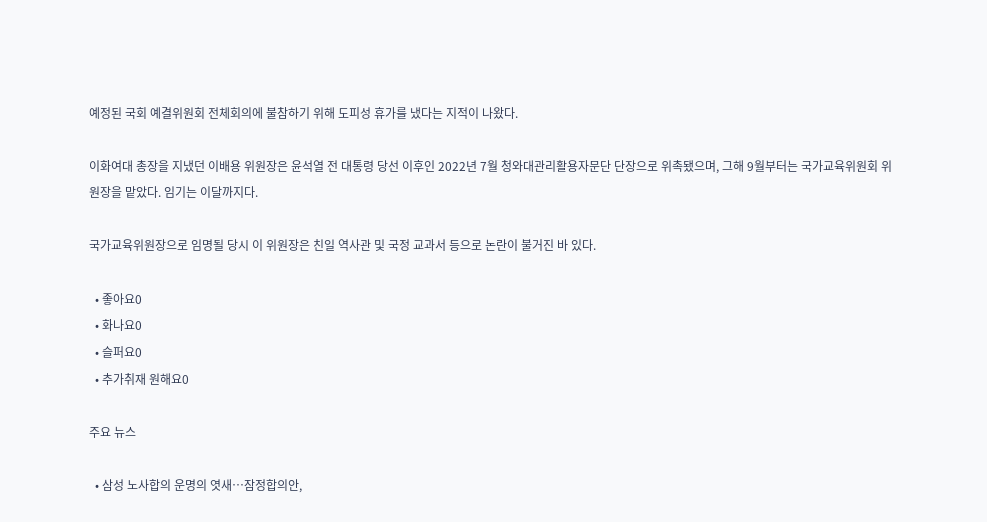예정된 국회 예결위원회 전체회의에 불참하기 위해 도피성 휴가를 냈다는 지적이 나왔다.

이화여대 총장을 지냈던 이배용 위원장은 윤석열 전 대통령 당선 이후인 2022년 7월 청와대관리활용자문단 단장으로 위촉됐으며, 그해 9월부터는 국가교육위원회 위원장을 맡았다. 임기는 이달까지다.

국가교육위원장으로 임명될 당시 이 위원장은 친일 역사관 및 국정 교과서 등으로 논란이 불거진 바 있다.

  • 좋아요0
  • 화나요0
  • 슬퍼요0
  • 추가취재 원해요0

주요 뉴스

  • 삼성 노사합의 운명의 엿새⋯잠정합의안,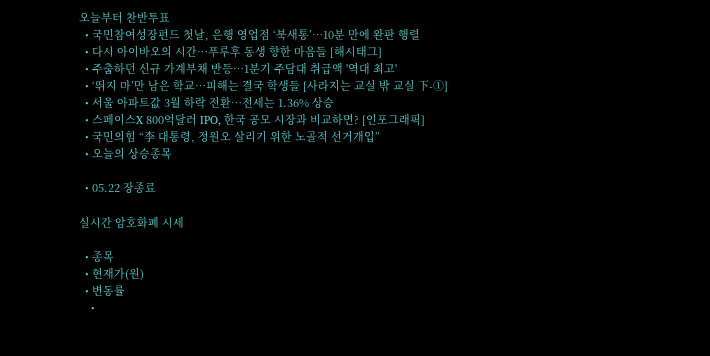오늘부터 찬반투표
  • 국민참여성장펀드 첫날, 은행 영업점 ‘북새통’⋯10분 만에 완판 행렬
  • 다시 아이바오의 시간…푸루후 동생 향한 마음들 [해시태그]
  • 주춤하던 신규 가계부채 반등⋯1분기 주담대 취급액 '역대 최고'
  • ‘뛰지 마’만 남은 학교…피해는 결국 학생들 [사라지는 교실 밖 교실 下-①]
  • 서울 아파트값 3월 하락 전환⋯전세는 1.36% 상승
  • 스페이스X 800억달러 IPO, 한국 공모 시장과 비교하면? [인포그래픽]
  • 국민의힘 “李 대통령, 정원오 살리기 위한 노골적 선거개입”
  • 오늘의 상승종목

  • 05.22 장종료

실시간 암호화폐 시세

  • 종목
  • 현재가(원)
  • 변동률
    •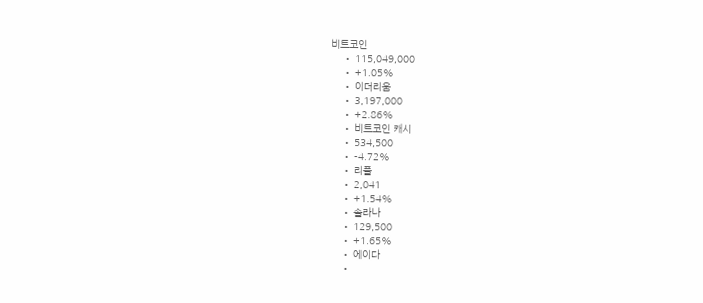비트코인
    • 115,049,000
    • +1.05%
    • 이더리움
    • 3,197,000
    • +2.86%
    • 비트코인 캐시
    • 534,500
    • -4.72%
    • 리플
    • 2,041
    • +1.54%
    • 솔라나
    • 129,500
    • +1.65%
    • 에이다
    •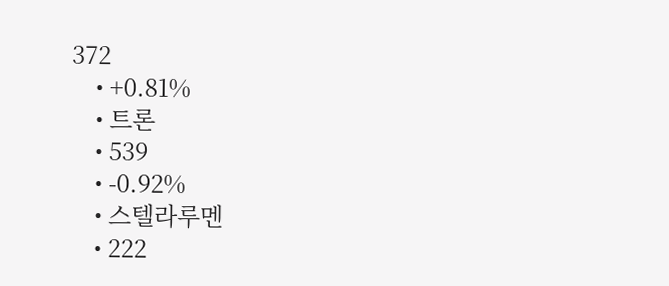372
    • +0.81%
    • 트론
    • 539
    • -0.92%
    • 스텔라루멘
    • 222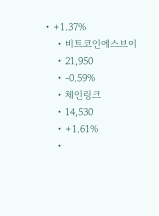• +1.37%
    • 비트코인에스브이
    • 21,950
    • -0.59%
    • 체인링크
    • 14,530
    • +1.61%
    •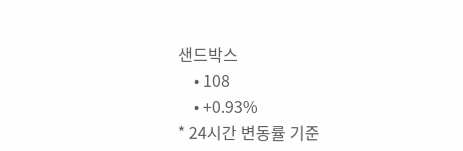샌드박스
    • 108
    • +0.93%
* 24시간 변동률 기준